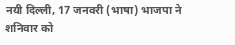नयी दिल्ली, 17 जनवरी (भाषा) भाजपा ने शनिवार को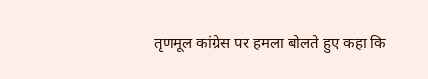तृणमूल कांग्रेस पर हमला बोलते हुए कहा कि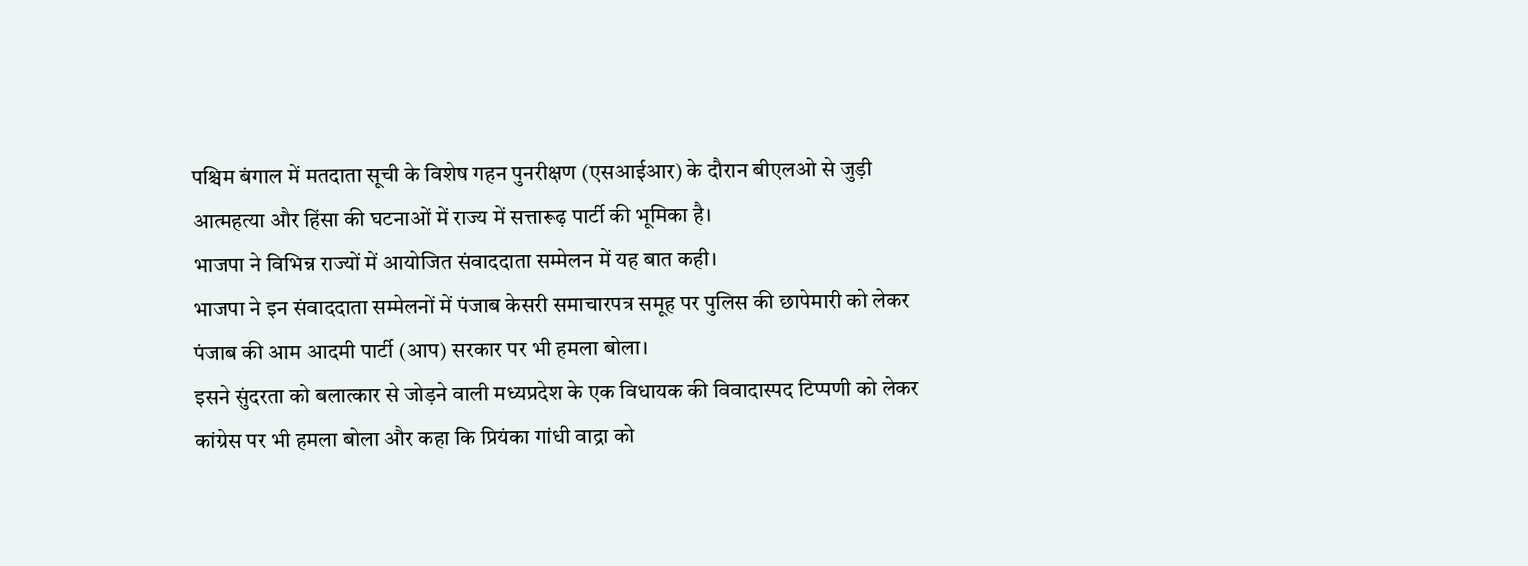पश्चिम बंगाल में मतदाता सूची के विशेष गहन पुनरीक्षण (एसआईआर) के दौरान बीएलओ से जुड़ी आत्महत्या और हिंसा की घटनाओं में राज्य में सत्तारूढ़ पार्टी की भूमिका है।
भाजपा ने विभिन्न राज्यों में आयोजित संवाददाता सम्मेलन में यह बात कही।
भाजपा ने इन संवाददाता सम्मेलनों में पंजाब केसरी समाचारपत्र समूह पर पुलिस की छापेमारी को लेकर पंजाब की आम आदमी पार्टी (आप) सरकार पर भी हमला बोला।
इसने सुंदरता को बलात्कार से जोड़ने वाली मध्यप्रदेश के एक विधायक की विवादास्पद टिप्पणी को लेकर कांग्रेस पर भी हमला बोला और कहा कि प्रियंका गांधी वाद्रा को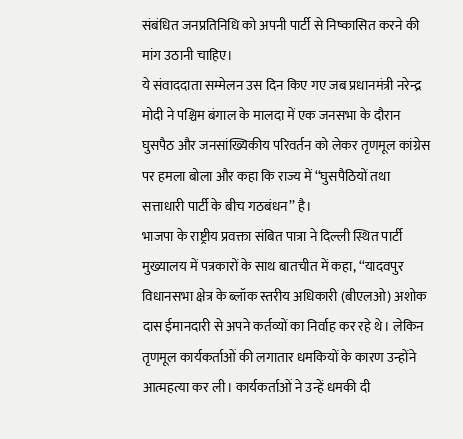संबंधित जनप्रतिनिधि को अपनी पार्टी से निष्कासित करने की मांग उठानी चाहिए।
ये संवाददाता सम्मेलन उस दिन किए गए जब प्रधानमंत्री नरेन्द्र मोदी ने पश्चिम बंगाल के मालदा में एक जनसभा के दौरान घुसपैठ और जनसांख्यिकीय परिवर्तन को लेकर तृणमूल कांग्रेस पर हमला बोला और कहा कि राज्य में ‘‘घुसपैठियों तथा सत्ताधारी पार्टी के बीच गठबंधन’’ है।
भाजपा के राष्ट्रीय प्रवक्ता संबित पात्रा ने दिल्ली स्थित पार्टी मुख्यालय में पत्रकारों के साथ बातचीत में कहा, ‘‘यादवपुर विधानसभा क्षेत्र के ब्लॉक स्तरीय अधिकारी (बीएलओ) अशोक दास ईमानदारी से अपने कर्तव्यों का निर्वाह कर रहे थे। लेकिन तृणमूल कार्यकर्ताओं की लगातार धमकियों के कारण उन्होंने आत्महत्या कर ली। कार्यकर्ताओं ने उन्हें धमकी दी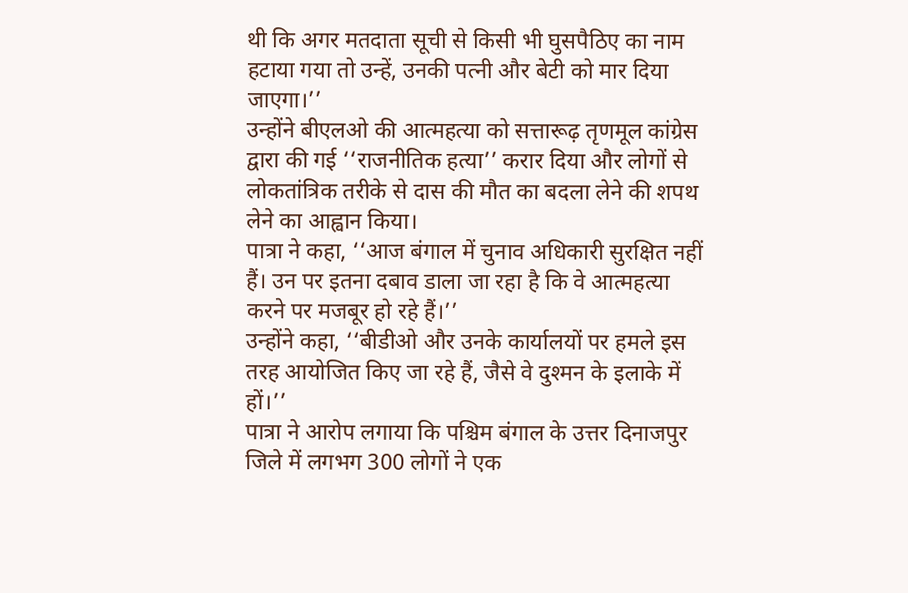थी कि अगर मतदाता सूची से किसी भी घुसपैठिए का नाम हटाया गया तो उन्हें, उनकी पत्नी और बेटी को मार दिया जाएगा।’’
उन्होंने बीएलओ की आत्महत्या को सत्तारूढ़ तृणमूल कांग्रेस द्वारा की गई ‘‘राजनीतिक हत्या’’ करार दिया और लोगों से लोकतांत्रिक तरीके से दास की मौत का बदला लेने की शपथ लेने का आह्वान किया।
पात्रा ने कहा, ‘‘आज बंगाल में चुनाव अधिकारी सुरक्षित नहीं हैं। उन पर इतना दबाव डाला जा रहा है कि वे आत्महत्या करने पर मजबूर हो रहे हैं।’’
उन्होंने कहा, ‘‘बीडीओ और उनके कार्यालयों पर हमले इस तरह आयोजित किए जा रहे हैं, जैसे वे दुश्मन के इलाके में हों।’’
पात्रा ने आरोप लगाया कि पश्चिम बंगाल के उत्तर दिनाजपुर जिले में लगभग 300 लोगों ने एक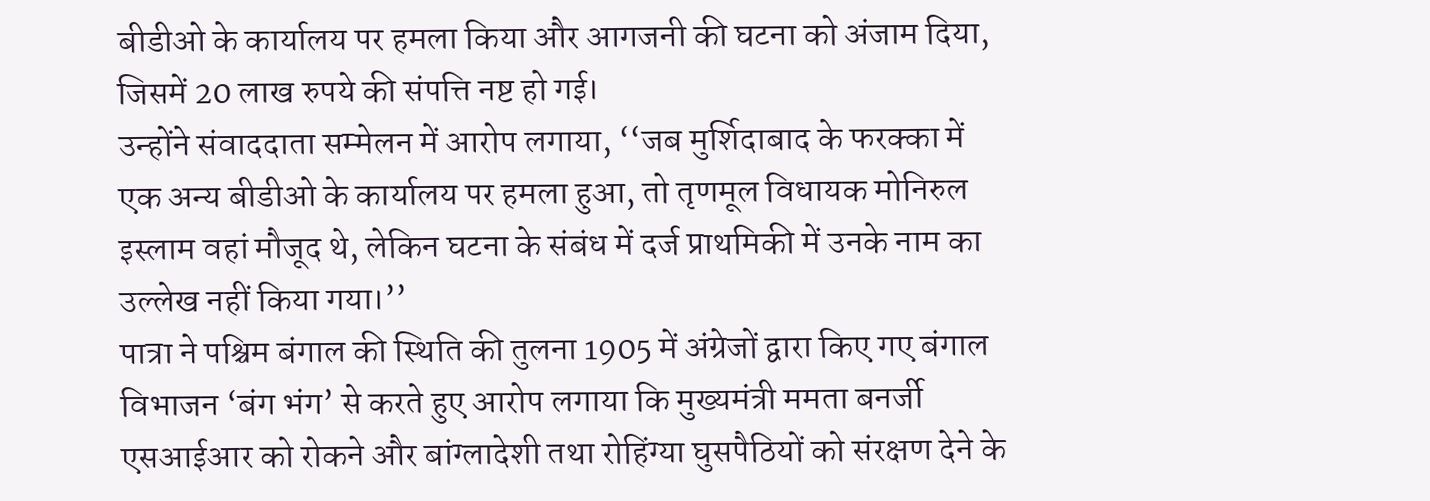बीडीओ के कार्यालय पर हमला किया और आगजनी की घटना को अंजाम दिया, जिसमें 20 लाख रुपये की संपत्ति नष्ट हो गई।
उन्होंने संवाददाता सम्मेलन में आरोप लगाया, ‘‘जब मुर्शिदाबाद के फरक्का में एक अन्य बीडीओ के कार्यालय पर हमला हुआ, तो तृणमूल विधायक मोनिरुल इस्लाम वहां मौजूद थे, लेकिन घटना के संबंध में दर्ज प्राथमिकी में उनके नाम का उल्लेख नहीं किया गया।’’
पात्रा ने पश्चिम बंगाल की स्थिति की तुलना 1905 में अंग्रेजों द्वारा किए गए बंगाल विभाजन ‘बंग भंग’ से करते हुए आरोप लगाया कि मुख्यमंत्री ममता बनर्जी एसआईआर को रोकने और बांग्लादेशी तथा रोहिंग्या घुसपैठियों को संरक्षण देने के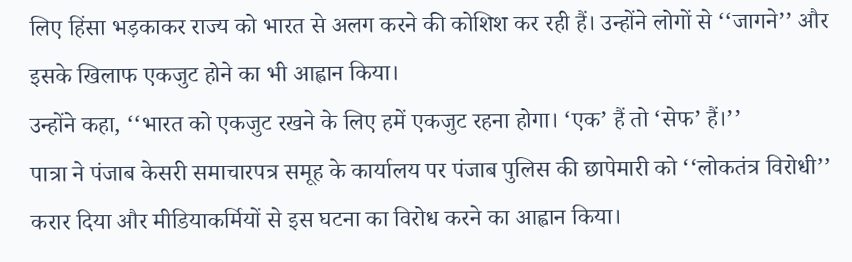लिए हिंसा भड़काकर राज्य को भारत से अलग करने की कोशिश कर रही हैं। उन्होंने लोगों से ‘‘जागने’’ और इसके खिलाफ एकजुट होने का भी आह्वान किया।
उन्होंने कहा, ‘‘भारत को एकजुट रखने के लिए हमें एकजुट रहना होगा। ‘एक’ हैं तो ‘सेफ’ हैं।’’
पात्रा ने पंजाब केसरी समाचारपत्र समूह के कार्यालय पर पंजाब पुलिस की छापेमारी को ‘‘लोकतंत्र विरोधी’’ करार दिया और मीडियाकर्मियों से इस घटना का विरोध करने का आह्वान किया।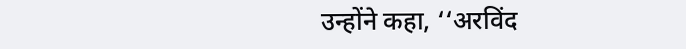उन्होंने कहा, ‘‘अरविंद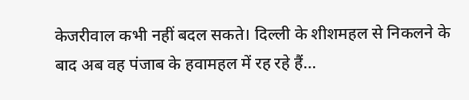केजरीवाल कभी नहीं बदल सकते। दिल्ली के शीशमहल से निकलने के बाद अब वह पंजाब के हवामहल में रह रहे हैं…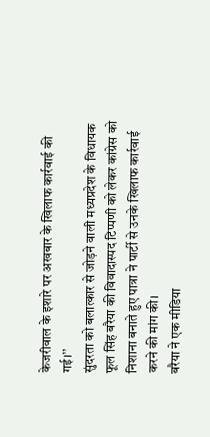केजरीवाल के इशारे पर अखबार के खिलाफ कार्रवाई की गई।’’
सुंदरता को बलात्कार से जोड़ने वाली मध्यप्रदेश के विधायक फूल सिंह बरैया की विवादास्पद टिप्पणी को लेकर कांग्रेस को निशाना बनाते हुए पात्रा ने पार्टी से उनके खिलाफ कार्रवाई करने की मांग की।
बरैया ने एक मीडिया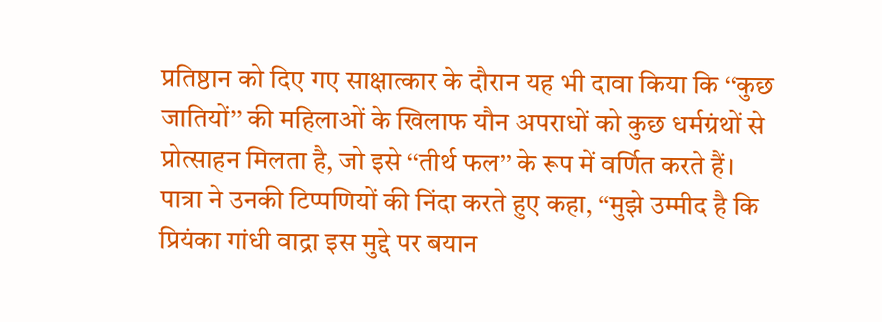प्रतिष्ठान को दिए गए साक्षात्कार के दौरान यह भी दावा किया कि ‘‘कुछ जातियों’’ की महिलाओं के खिलाफ यौन अपराधों को कुछ धर्मग्रंथों से प्रोत्साहन मिलता है, जो इसे ‘‘तीर्थ फल’’ के रूप में वर्णित करते हैं।
पात्रा ने उनकी टिप्पणियों की निंदा करते हुए कहा, ‘‘मुझे उम्मीद है कि प्रियंका गांधी वाद्रा इस मुद्दे पर बयान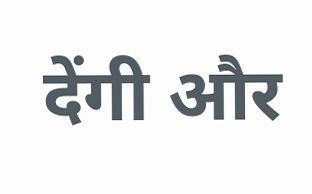देंगी और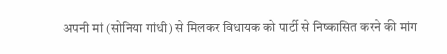अपनी मां (सोनिया गांधी) से मिलकर विधायक को पार्टी से निष्कासित करने की मांग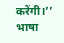करेंगी।’’
भाषा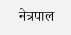नेत्रपाल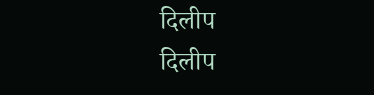दिलीप
दिलीप